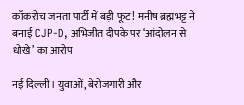कॉकरोच जनता पार्टी में बड़ी फूट! मनीष ब्रह्मभट्ट ने बनाई CJP-D, अभिजीत दीपके पर ‘आंदोलन से धोखे’ का आरोप

नई दिल्ली। युवाओं, बेरोजगारी और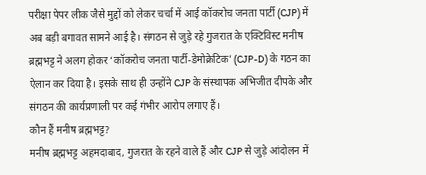परीक्षा पेपर लीक जैसे मुद्दों को लेकर चर्चा में आई कॉकरोच जनता पार्टी (CJP) में अब बड़ी बगावत सामने आई है। संगठन से जुड़े रहे गुजरात के एक्टिविस्ट मनीष ब्रह्मभट्ट ने अलग होकर ‘कॉकरोच जनता पार्टी-डेमोक्रेटिक’ (CJP-D) के गठन का ऐलान कर दिया है। इसके साथ ही उन्होंने CJP के संस्थापक अभिजीत दीपके और संगठन की कार्यप्रणाली पर कई गंभीर आरोप लगाए हैं।
कौन हैं मनीष ब्रह्मभट्ट?
मनीष ब्रह्मभट्ट अहमदाबाद, गुजरात के रहने वाले हैं और CJP से जुड़े आंदोलन में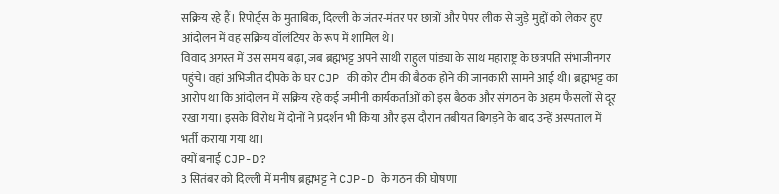सक्रिय रहे हैं। रिपोर्ट्स के मुताबिक, दिल्ली के जंतर-मंतर पर छात्रों और पेपर लीक से जुड़े मुद्दों को लेकर हुए आंदोलन में वह सक्रिय वॉलंटियर के रूप में शामिल थे।
विवाद अगस्त में उस समय बढ़ा, जब ब्रह्मभट्ट अपने साथी राहुल पांड्या के साथ महाराष्ट्र के छत्रपति संभाजीनगर पहुंचे। वहां अभिजीत दीपके के घर CJP की कोर टीम की बैठक होने की जानकारी सामने आई थी। ब्रह्मभट्ट का आरोप था कि आंदोलन में सक्रिय रहे कई जमीनी कार्यकर्ताओं को इस बैठक और संगठन के अहम फैसलों से दूर रखा गया। इसके विरोध में दोनों ने प्रदर्शन भी किया और इस दौरान तबीयत बिगड़ने के बाद उन्हें अस्पताल में भर्ती कराया गया था।
क्यों बनाई CJP-D?
3 सितंबर को दिल्ली में मनीष ब्रह्मभट्ट ने CJP-D के गठन की घोषणा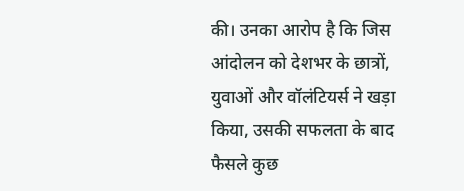की। उनका आरोप है कि जिस आंदोलन को देशभर के छात्रों, युवाओं और वॉलंटियर्स ने खड़ा किया, उसकी सफलता के बाद फैसले कुछ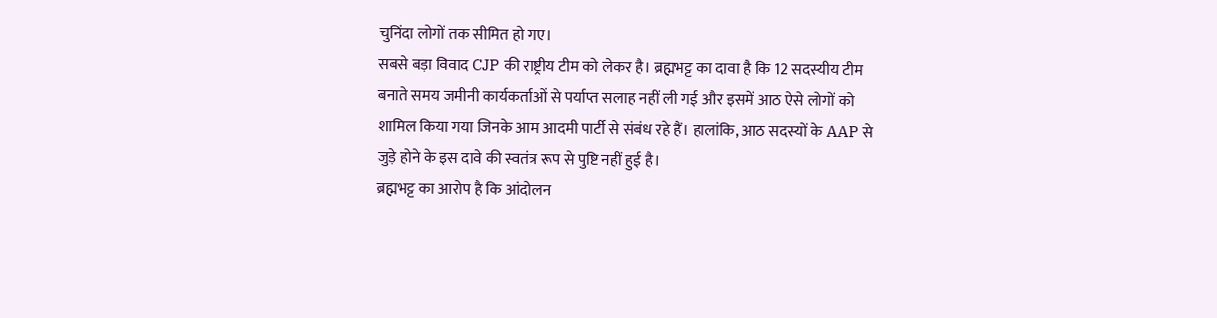चुनिंदा लोगों तक सीमित हो गए।
सबसे बड़ा विवाद CJP की राष्ट्रीय टीम को लेकर है। ब्रह्मभट्ट का दावा है कि 12 सदस्यीय टीम बनाते समय जमीनी कार्यकर्ताओं से पर्याप्त सलाह नहीं ली गई और इसमें आठ ऐसे लोगों को शामिल किया गया जिनके आम आदमी पार्टी से संबंध रहे हैं। हालांकि, आठ सदस्यों के AAP से जुड़े होने के इस दावे की स्वतंत्र रूप से पुष्टि नहीं हुई है।
ब्रह्मभट्ट का आरोप है कि आंदोलन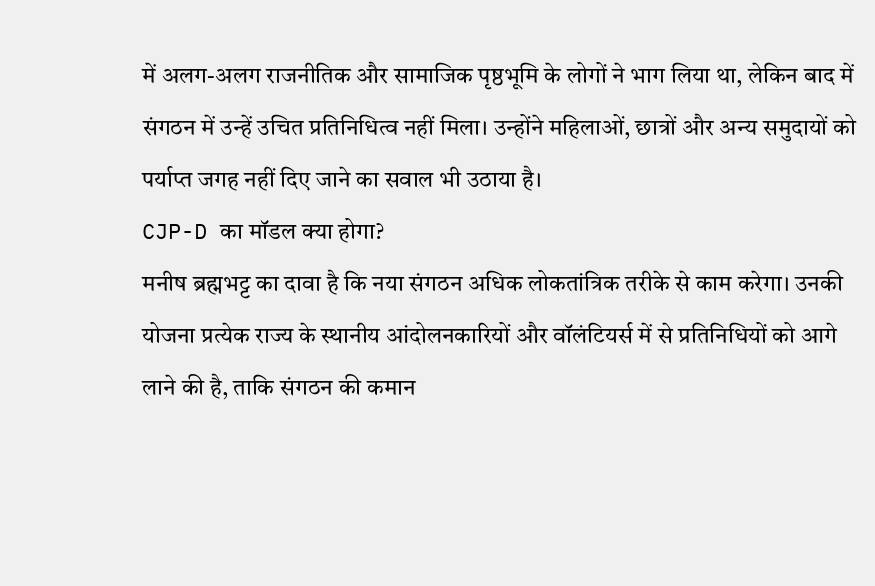में अलग-अलग राजनीतिक और सामाजिक पृष्ठभूमि के लोगों ने भाग लिया था, लेकिन बाद में संगठन में उन्हें उचित प्रतिनिधित्व नहीं मिला। उन्होंने महिलाओं, छात्रों और अन्य समुदायों को पर्याप्त जगह नहीं दिए जाने का सवाल भी उठाया है।
CJP-D का मॉडल क्या होगा?
मनीष ब्रह्मभट्ट का दावा है कि नया संगठन अधिक लोकतांत्रिक तरीके से काम करेगा। उनकी योजना प्रत्येक राज्य के स्थानीय आंदोलनकारियों और वॉलंटियर्स में से प्रतिनिधियों को आगे लाने की है, ताकि संगठन की कमान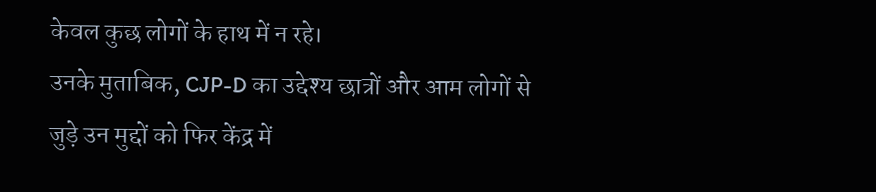केवल कुछ लोगों के हाथ में न रहे।
उनके मुताबिक, CJP-D का उद्देश्य छात्रों और आम लोगों से जुड़े उन मुद्दों को फिर केंद्र में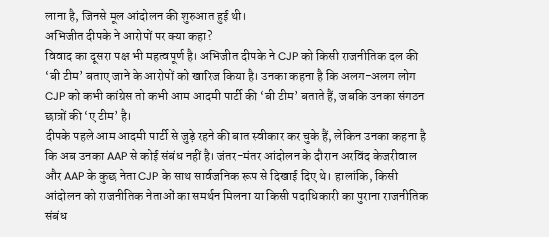लाना है, जिनसे मूल आंदोलन की शुरुआत हुई थी।
अभिजीत दीपके ने आरोपों पर क्या कहा?
विवाद का दूसरा पक्ष भी महत्वपूर्ण है। अभिजीत दीपके ने CJP को किसी राजनीतिक दल की ‘बी टीम’ बताए जाने के आरोपों को खारिज किया है। उनका कहना है कि अलग-अलग लोग CJP को कभी कांग्रेस तो कभी आम आदमी पार्टी की ‘बी टीम’ बताते हैं, जबकि उनका संगठन छात्रों की ‘ए टीम’ है।
दीपके पहले आम आदमी पार्टी से जुड़े रहने की बात स्वीकार कर चुके हैं, लेकिन उनका कहना है कि अब उनका AAP से कोई संबंध नहीं है। जंतर-मंतर आंदोलन के दौरान अरविंद केजरीवाल और AAP के कुछ नेता CJP के साथ सार्वजनिक रूप से दिखाई दिए थे। हालांकि, किसी आंदोलन को राजनीतिक नेताओं का समर्थन मिलना या किसी पदाधिकारी का पुराना राजनीतिक संबंध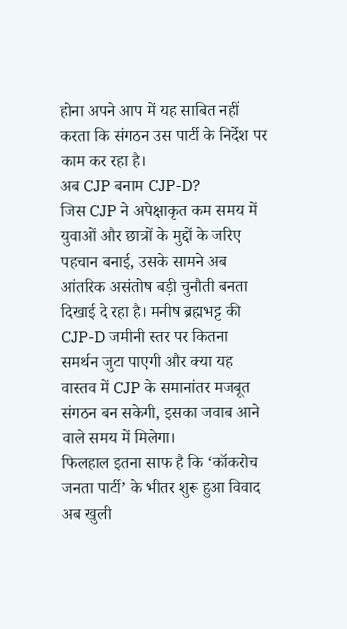होना अपने आप में यह साबित नहीं करता कि संगठन उस पार्टी के निर्देश पर काम कर रहा है।
अब CJP बनाम CJP-D?
जिस CJP ने अपेक्षाकृत कम समय में युवाओं और छात्रों के मुद्दों के जरिए पहचान बनाई, उसके सामने अब आंतरिक असंतोष बड़ी चुनौती बनता दिखाई दे रहा है। मनीष ब्रह्मभट्ट की CJP-D जमीनी स्तर पर कितना समर्थन जुटा पाएगी और क्या यह वास्तव में CJP के समानांतर मजबूत संगठन बन सकेगी, इसका जवाब आने वाले समय में मिलेगा।
फिलहाल इतना साफ है कि ‘कॉकरोच जनता पार्टी’ के भीतर शुरू हुआ विवाद अब खुली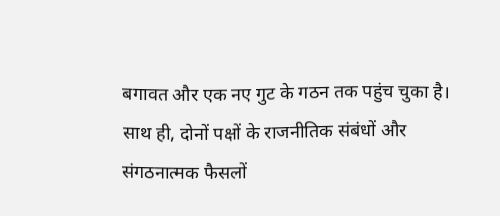बगावत और एक नए गुट के गठन तक पहुंच चुका है। साथ ही, दोनों पक्षों के राजनीतिक संबंधों और संगठनात्मक फैसलों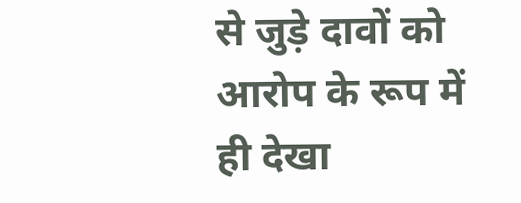से जुड़े दावों को आरोप के रूप में ही देखा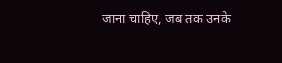जाना चाहिए, जब तक उनके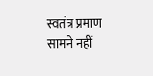स्वतंत्र प्रमाण सामने नहीं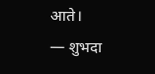आते।
— शुभदा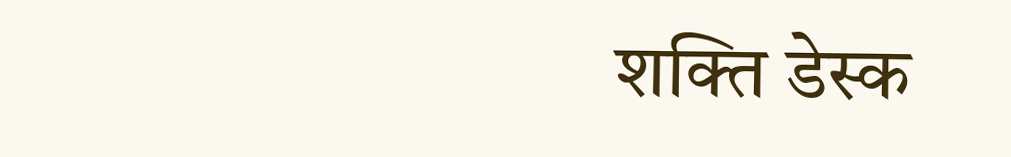शक्ति डेस्क